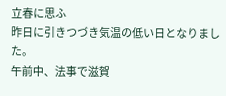立春に思ふ
昨日に引きつづき気温の低い日となりました。
午前中、法事で滋賀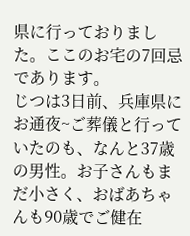県に行っておりました。ここのお宅の7回忌であります。
じつは3日前、兵庫県にお通夜~ご葬儀と行っていたのも、なんと37歳の男性。お子さんもまだ小さく、おばあちゃんも90歳でご健在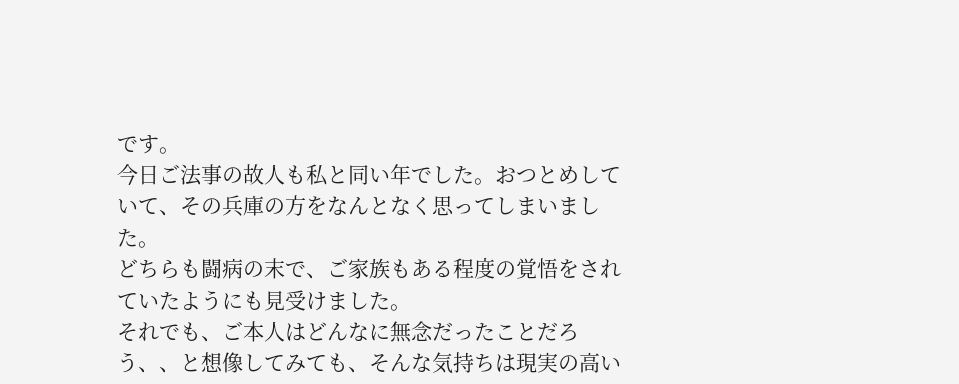です。
今日ご法事の故人も私と同い年でした。おつとめしていて、その兵庫の方をなんとなく思ってしまいました。
どちらも闘病の末で、ご家族もある程度の覚悟をされていたようにも見受けました。
それでも、ご本人はどんなに無念だったことだろう、、と想像してみても、そんな気持ちは現実の高い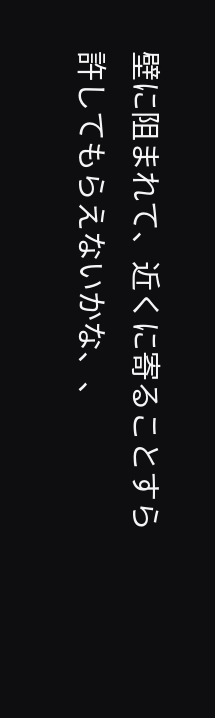壁に阻まれて、近くに寄ることすら許してもらえないかな、、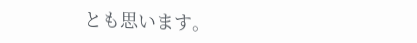とも思います。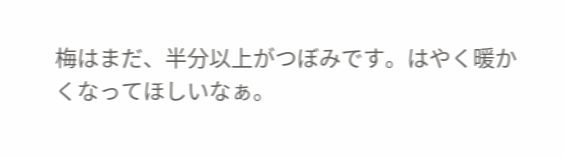梅はまだ、半分以上がつぼみです。はやく暖かくなってほしいなぁ。